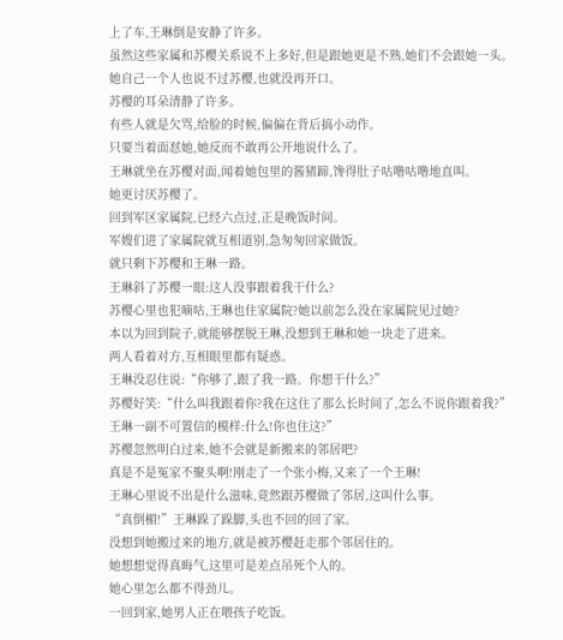上了车,王琳倒是安静了许多。
虽然这些家属和苏樱关系说不上多好,但是跟她更是不熟,她们不会跟她一头。
她自己一个人也说不过苏樱,也就没再开口。
苏樱的耳朵清静了许多。
有些人就是欠骂,给脸的时候,偏偏在背后搞小动作。
只要当着面怼她,她反而不敢再公开地说什么了。
王琳就坐在苏樱对面,闻着她包里的酱猪蹄,馋得肚子咕噜咕噜地直叫。
她更讨厌苏樱了。
回到军区家属院,已经六点过,正是晚饭时间。
军嫂们进了家属院就互相道别,急匆匆回家做饭。
就只剩下苏樱和王琳一路。
王琳斜了苏樱一眼:这人没事跟着我干什么?
苏樱心里也犯嘀咕,王琳也住家属院?她以前怎么没在家属院见过她?
本以为回到院子,就能够摆脱王琳,没想到王琳和她一块走了进来。
两人看着对方,互相眼里都有疑惑。
王琳没忍住说:“你够了,跟了我一路。你想干什么?”
苏樱好笑:“什么叫我跟着你?我在这住了那么长时间了,怎么不说你跟着我?”
王琳一副不可置信的模样:什么!你也住这?”
苏樱忽然明白过来,她不会就是新搬来的邻居吧?
真是不是冤家不聚头啊!刚走了一个张小梅,又来了一个王琳!
王琳心里说不出是什么滋味,竟然跟苏樱做了邻居,这叫什么事。
“真倒楣!”王琳跺了跺脚,头也不回的回了家。
没想到她搬过来的地方,就是被苏樱赶走那个邻居住的。
她想想觉得真晦气,这里可是差点吊死个人的。
她心里怎么都不得劲儿。
一回到家,她男人正在喂孩子吃饭。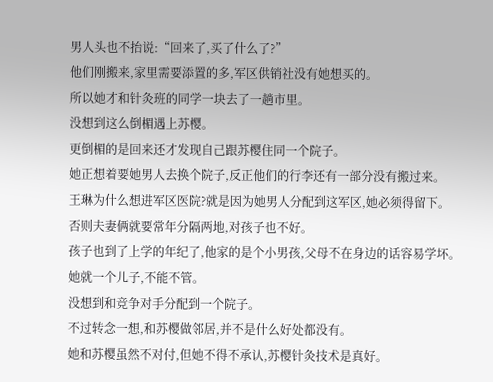男人头也不抬说:“回来了,买了什么了?”
他们刚搬来,家里需要添置的多,军区供销社没有她想买的。
所以她才和针灸班的同学一块去了一趟市里。
没想到这么倒楣遇上苏樱。
更倒楣的是回来还才发现自己跟苏樱住同一个院子。
她正想着要她男人去换个院子,反正他们的行李还有一部分没有搬过来。
王琳为什么想进军区医院?就是因为她男人分配到这军区,她必须得留下。
否则夫妻俩就要常年分隔两地,对孩子也不好。
孩子也到了上学的年纪了,他家的是个小男孩,父母不在身边的话容易学坏。
她就一个儿子,不能不管。
没想到和竞争对手分配到一个院子。
不过转念一想,和苏樱做邻居,并不是什么好处都没有。
她和苏樱虽然不对付,但她不得不承认,苏樱针灸技术是真好。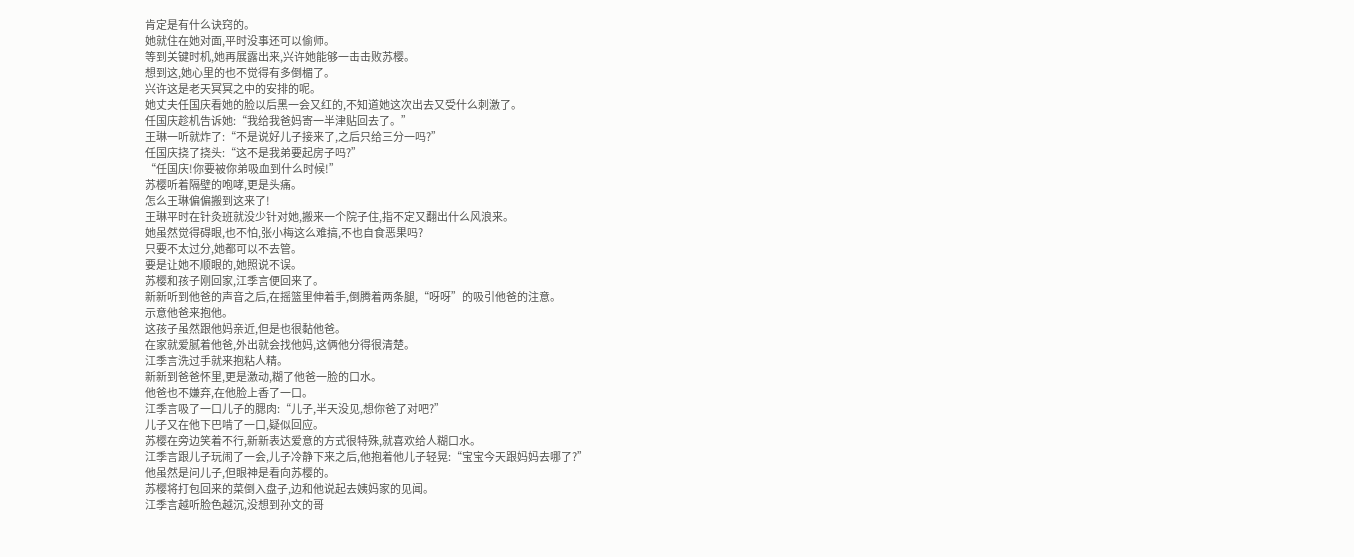肯定是有什么诀窍的。
她就住在她对面,平时没事还可以偷师。
等到关键时机,她再展露出来,兴许她能够一击击败苏樱。
想到这,她心里的也不觉得有多倒楣了。
兴许这是老天冥冥之中的安排的呢。
她丈夫任国庆看她的脸以后黑一会又红的,不知道她这次出去又受什么刺激了。
任国庆趁机告诉她:“我给我爸妈寄一半津贴回去了。”
王琳一听就炸了:“不是说好儿子接来了,之后只给三分一吗?”
任国庆挠了挠头:“这不是我弟要起房子吗?”
“任国庆!你要被你弟吸血到什么时候!”
苏樱听着隔壁的咆哮,更是头痛。
怎么王琳偏偏搬到这来了!
王琳平时在针灸班就没少针对她,搬来一个院子住,指不定又翻出什么风浪来。
她虽然觉得碍眼,也不怕,张小梅这么难搞,不也自食恶果吗?
只要不太过分,她都可以不去管。
要是让她不顺眼的,她照说不误。
苏樱和孩子刚回家,江季言便回来了。
新新听到他爸的声音之后,在摇篮里伸着手,倒腾着两条腿,“呀呀”的吸引他爸的注意。
示意他爸来抱他。
这孩子虽然跟他妈亲近,但是也很黏他爸。
在家就爱腻着他爸,外出就会找他妈,这俩他分得很清楚。
江季言洗过手就来抱粘人精。
新新到爸爸怀里,更是激动,糊了他爸一脸的口水。
他爸也不嫌弃,在他脸上香了一口。
江季言吸了一口儿子的腮肉:“儿子,半天没见,想你爸了对吧?”
儿子又在他下巴啃了一口,疑似回应。
苏樱在旁边笑着不行,新新表达爱意的方式很特殊,就喜欢给人糊口水。
江季言跟儿子玩闹了一会,儿子冷静下来之后,他抱着他儿子轻晃:“宝宝今天跟妈妈去哪了?”
他虽然是问儿子,但眼神是看向苏樱的。
苏樱将打包回来的菜倒入盘子,边和他说起去姨妈家的见闻。
江季言越听脸色越沉,没想到孙文的哥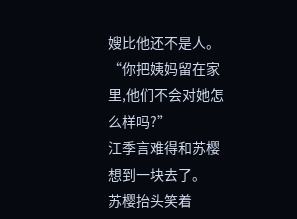嫂比他还不是人。
“你把姨妈留在家里,他们不会对她怎么样吗?”
江季言难得和苏樱想到一块去了。
苏樱抬头笑着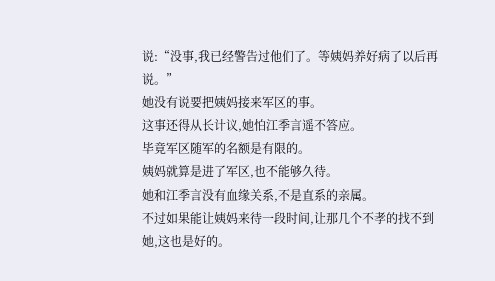说:“没事,我已经警告过他们了。等姨妈养好病了以后再说。”
她没有说要把姨妈接来军区的事。
这事还得从长计议,她怕江季言遥不答应。
毕竟军区随军的名额是有限的。
姨妈就算是进了军区,也不能够久待。
她和江季言没有血缘关系,不是直系的亲属。
不过如果能让姨妈来待一段时间,让那几个不孝的找不到她,这也是好的。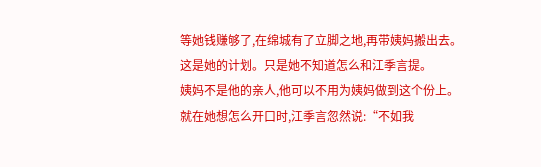等她钱赚够了,在绵城有了立脚之地,再带姨妈搬出去。
这是她的计划。只是她不知道怎么和江季言提。
姨妈不是他的亲人,他可以不用为姨妈做到这个份上。
就在她想怎么开口时,江季言忽然说:“不如我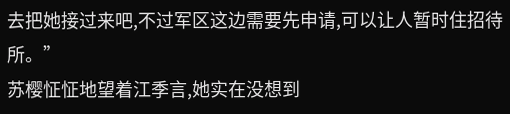去把她接过来吧,不过军区这边需要先申请,可以让人暂时住招待所。”
苏樱怔怔地望着江季言,她实在没想到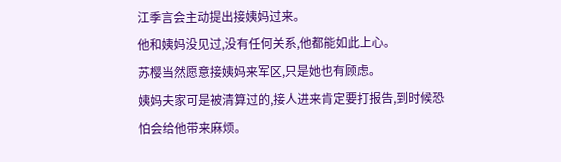江季言会主动提出接姨妈过来。
他和姨妈没见过,没有任何关系,他都能如此上心。
苏樱当然愿意接姨妈来军区,只是她也有顾虑。
姨妈夫家可是被清算过的,接人进来肯定要打报告,到时候恐怕会给他带来麻烦。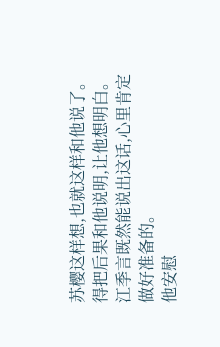苏樱这样想,也就这样和他说了。
得把后果和他说明,让他想明白。
江季言既然能说出这话,心里肯定做好准备的。
他安慰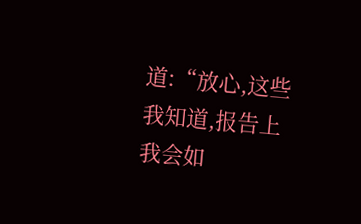道:“放心,这些我知道,报告上我会如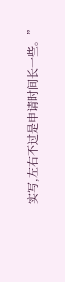实写,左右不过是申请时间长一些。”